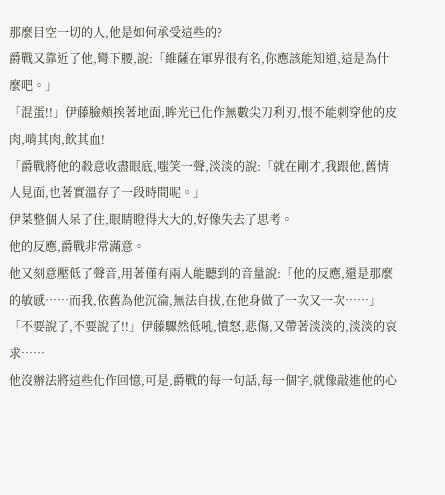那麼目空一切的人,他是如何承受這些的?
爵戰又靠近了他,彎下腰,說:「維薩在軍界很有名,你應該能知道,這是為什麼吧。」
「混蛋!!」伊藤臉頰挨著地面,眸光已化作無數尖刀利刃,恨不能刺穿他的皮肉,啃其肉,飲其血!
「爵戰將他的殺意收盡眼底,嗤笑一聲,淡淡的說:「就在剛才,我跟他,舊情人見面,也著實溫存了一段時間呢。」
伊菜整個人呆了住,眼睛瞪得大大的,好像失去了思考。
他的反應,爵戰非常滿意。
他又刻意壓低了聲音,用著僅有兩人能聽到的音量說:「他的反應,還是那麼的敏感……而我,依舊為他沉淪,無法自拔,在他身做了一次又一次……」
「不要說了,不要說了!!」伊藤驟然低吼,憤怒,悲傷,又帶著淡淡的,淡淡的哀求……
他沒辦法將這些化作回憶,可是,爵戰的每一句話,每一個字,就像敲進他的心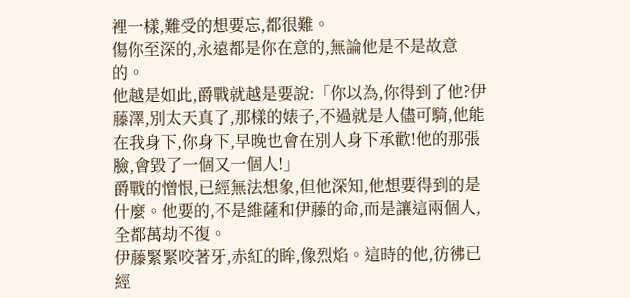裡一樣,難受的想要忘,都很難。
傷你至深的,永遠都是你在意的,無論他是不是故意的。
他越是如此,爵戰就越是要說:「你以為,你得到了他?伊藤澤,別太天真了,那樣的婊子,不過就是人儘可騎,他能在我身下,你身下,早晚也會在別人身下承歡!他的那張臉,會毀了一個又一個人!」
爵戰的憎恨,已經無法想象,但他深知,他想要得到的是什麼。他要的,不是維薩和伊藤的命,而是讓這兩個人,全都萬劫不復。
伊藤緊緊咬著牙,赤紅的眸,像烈焰。這時的他,彷彿已經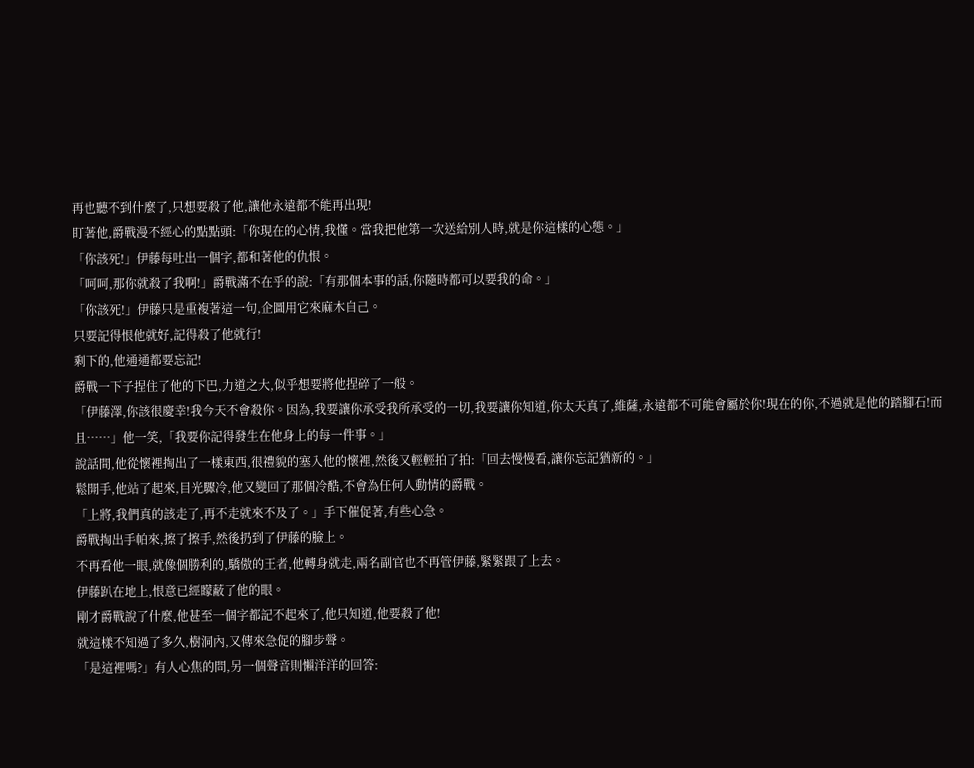再也聽不到什麼了,只想要殺了他,讓他永遠都不能再出現!
盯著他,爵戰漫不經心的點點頭:「你現在的心情,我懂。當我把他第一次送給別人時,就是你這樣的心態。」
「你該死!」伊藤每吐出一個字,都和著他的仇恨。
「呵呵,那你就殺了我啊!」爵戰滿不在乎的說:「有那個本事的話,你隨時都可以要我的命。」
「你該死!」伊藤只是重複著這一句,企圖用它來麻木自己。
只要記得恨他就好,記得殺了他就行!
剩下的,他通通都要忘記!
爵戰一下子捏住了他的下巴,力道之大,似乎想要將他捏碎了一般。
「伊藤澤,你該很慶幸!我今天不會殺你。因為,我要讓你承受我所承受的一切,我要讓你知道,你太天真了,維薩,永遠都不可能會屬於你!現在的你,不過就是他的踏腳石!而且……」他一笑,「我要你記得發生在他身上的每一件事。」
說話間,他從懷裡掏出了一樣東西,很禮貌的塞入他的懷裡,然後又輕輕拍了拍:「回去慢慢看,讓你忘記猶新的。」
鬆開手,他站了起來,目光驟冷,他又變回了那個冷酷,不會為任何人動情的爵戰。
「上將,我們真的該走了,再不走就來不及了。」手下催促著,有些心急。
爵戰掏出手帕來,擦了擦手,然後扔到了伊藤的臉上。
不再看他一眼,就像個勝利的,驕傲的王者,他轉身就走,兩名副官也不再管伊藤,緊緊跟了上去。
伊藤趴在地上,恨意已經矇蔽了他的眼。
剛才爵戰說了什麼,他甚至一個字都記不起來了,他只知道,他要殺了他!
就這樣不知過了多久,樹洞內,又傳來急促的腳步聲。
「是這裡嗎?」有人心焦的問,另一個聲音則懶洋洋的回答: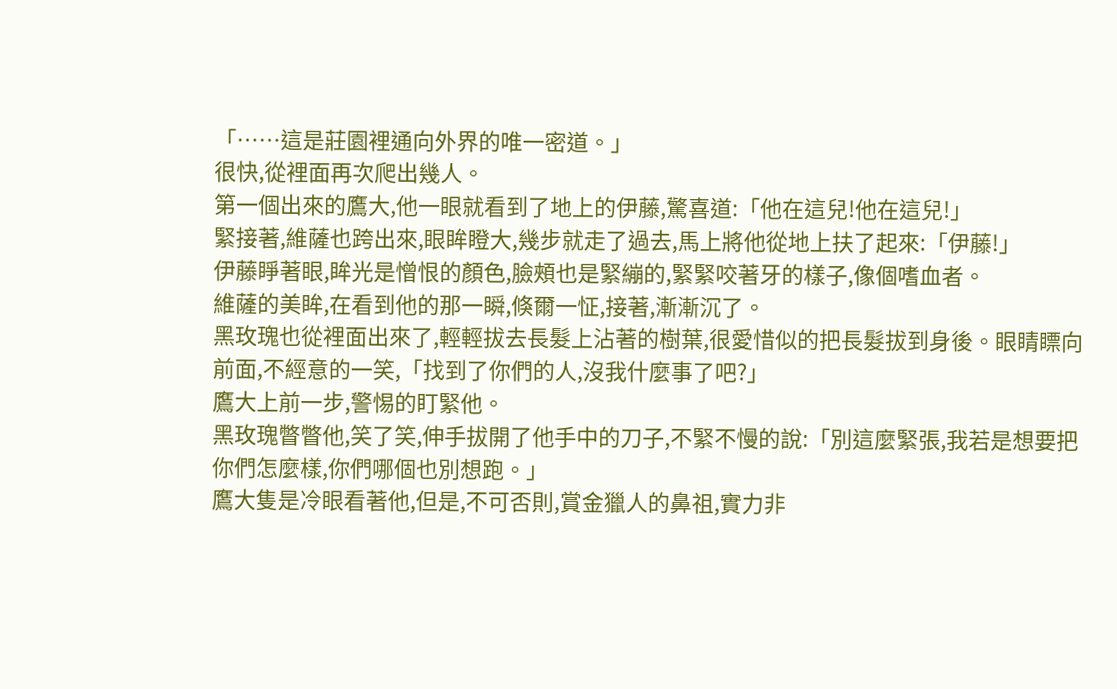「……這是莊園裡通向外界的唯一密道。」
很快,從裡面再次爬出幾人。
第一個出來的鷹大,他一眼就看到了地上的伊藤,驚喜道:「他在這兒!他在這兒!」
緊接著,維薩也跨出來,眼眸瞪大,幾步就走了過去,馬上將他從地上扶了起來:「伊藤!」
伊藤睜著眼,眸光是憎恨的顏色,臉頰也是緊繃的,緊緊咬著牙的樣子,像個嗜血者。
維薩的美眸,在看到他的那一瞬,倏爾一怔,接著,漸漸沉了。
黑玫瑰也從裡面出來了,輕輕拔去長髮上沾著的樹葉,很愛惜似的把長髮拔到身後。眼睛瞟向前面,不經意的一笑,「找到了你們的人,沒我什麼事了吧?」
鷹大上前一步,警惕的盯緊他。
黑玫瑰瞥瞥他,笑了笑,伸手拔開了他手中的刀子,不緊不慢的說:「別這麼緊張,我若是想要把你們怎麼樣,你們哪個也別想跑。」
鷹大隻是冷眼看著他,但是,不可否則,賞金獵人的鼻祖,實力非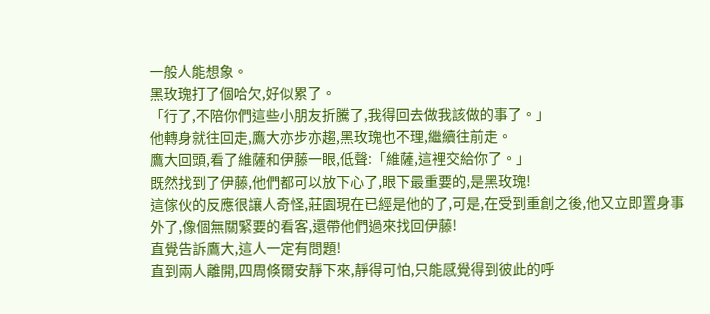一般人能想象。
黑玫瑰打了個哈欠,好似累了。
「行了,不陪你們這些小朋友折騰了,我得回去做我該做的事了。」
他轉身就往回走,鷹大亦步亦趨,黑玫瑰也不理,繼續往前走。
鷹大回頭,看了維薩和伊藤一眼,低聲:「維薩,這裡交給你了。」
既然找到了伊藤,他們都可以放下心了,眼下最重要的,是黑玫瑰!
這傢伙的反應很讓人奇怪,莊園現在已經是他的了,可是,在受到重創之後,他又立即置身事外了,像個無關緊要的看客,還帶他們過來找回伊藤!
直覺告訴鷹大,這人一定有問題!
直到兩人離開,四周倏爾安靜下來,靜得可怕,只能感覺得到彼此的呼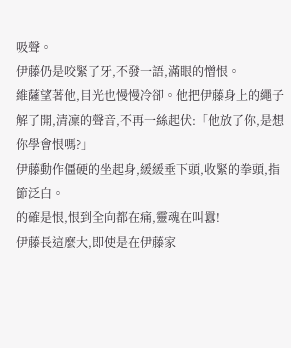吸聲。
伊藤仍是咬緊了牙,不發一語,滿眼的憎恨。
維薩望著他,目光也慢慢冷卻。他把伊藤身上的繩子解了開,清凜的聲音,不再一絲起伏:「他放了你,是想你學會恨嗎?」
伊藤動作僵硬的坐起身,緩緩垂下頭,收緊的拳頭,指節泛白。
的確是恨,恨到全向都在痛,靈魂在叫囂!
伊藤長這麼大,即使是在伊藤家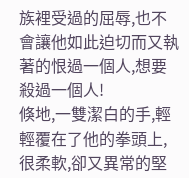族裡受過的屈辱,也不會讓他如此迫切而又執著的恨過一個人,想要殺過一個人!
倏地,一雙潔白的手,輕輕覆在了他的拳頭上,很柔軟,卻又異常的堅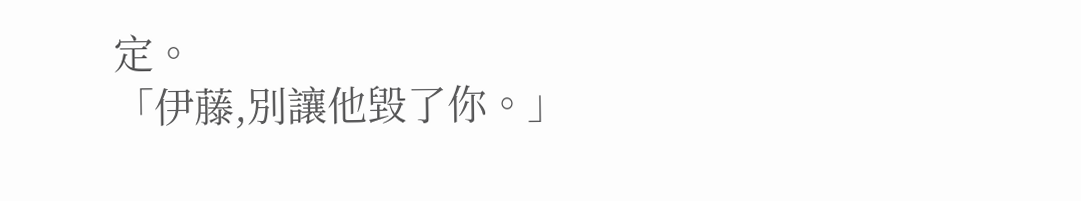定。
「伊藤,別讓他毀了你。」